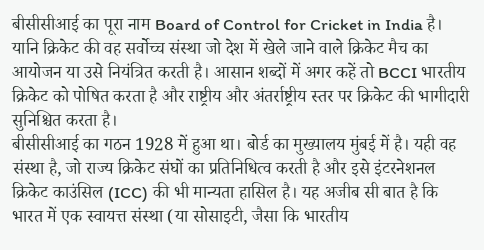बीसीसीआई का पूरा नाम Board of Control for Cricket in India है। यानि क्रिकेट की वह सर्वोच्च संस्था जो देश में खेले जाने वाले क्रिकेट मैच का आयोजन या उसे नियंत्रित करती है। आसान शब्दों में अगर कहें तो BCCI भारतीय क्रिकेट को पोषित करता है और राष्ट्रीय और अंतर्राष्ट्रीय स्तर पर क्रिकेट की भागीदारी सुनिश्चित करता है।
बीसीसीआई का गठन 1928 में हुआ था। बोर्ड का मुख्यालय मुंबई में है। यही वह संस्था है, जो राज्य क्रिकेट संघों का प्रतिनिधित्व करती है और इसे इंटरनेशनल क्रिकेट काउंसिल (ICC) की भी मान्यता हासिल है। यह अजीब सी बात है कि भारत में एक स्वायत्त संस्था (या सोसाइटी, जैसा कि भारतीय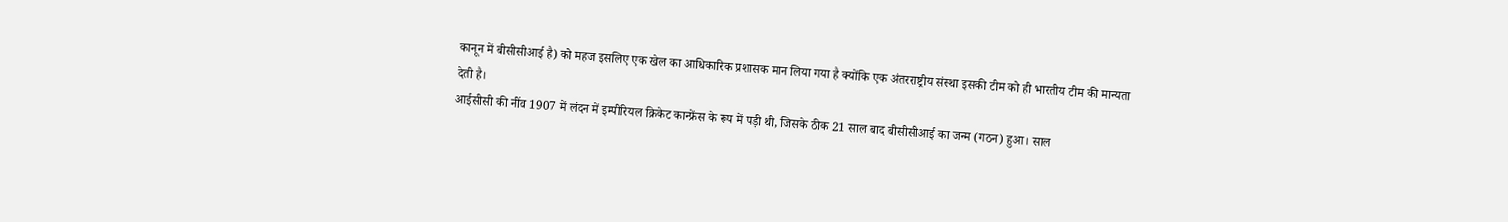कानून में बीसीसीआई है) को महज इसलिए एक खेल का आधिकारिक प्रशासक मान लिया गया है क्योंकि एक अंतरराष्ट्रीय संस्था इसकी टीम को ही भारतीय टीम की मान्यता देती है।
आईसीसी की नींव 1907 में लंदन में इम्पीरियल क्रिकेट कान्फ्रेंस के रूप में पड़ी थी, जिसके ठीक 21 साल बाद बीसीसीआई का जन्म (गठन) हुआ। साल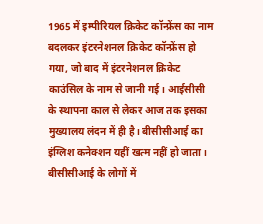1965 में इम्पीरियल क्रिकेट कॉन्फ्रेंस का नाम बदलकर इंटरनेशनल क्रिकेट कॉन्फ्रेंस हो गया, जो बाद में इंटरनेशनल क्रिकेट काउंसिल के नाम से जानी गई। आईसीसी के स्थापना काल से लेकर आज तक इसका मुख्यालय लंदन में ही है। बीसीसीआई का इंग्लिश कनेक्शन यहीं खत्म नहीं हो जाता।
बीसीसीआई के लोगों में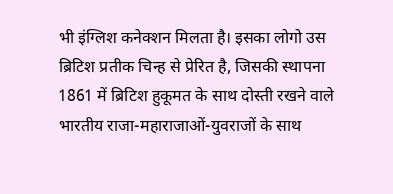भी इंग्लिश कनेक्शन मिलता है। इसका लोगो उस ब्रिटिश प्रतीक चिन्ह से प्रेरित है, जिसकी स्थापना 1861 में ब्रिटिश हुकूमत के साथ दोस्ती रखने वाले भारतीय राजा-महाराजाओं-युवराजों के साथ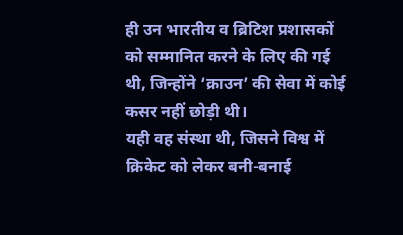ही उन भारतीय व ब्रिटिश प्रशासकों को सम्मानित करने के लिए की गई थी, जिन्होंने ‘क्राउन’ की सेवा में कोई कसर नहीं छोड़ी थी।
यही वह संस्था थी, जिसने विश्व में क्रिकेट को लेकर बनी-बनाई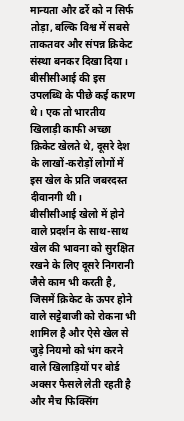मान्यता और ढर्रे को न सिर्फ तोड़ा, बल्कि विश्व में सबसे ताकतवर और संपन्न क्रिकेट संस्था बनकर दिखा दिया। बीसीसीआई की इस उपलब्धि के पीछे कई कारण थे। एक तो भारतीय खिलाड़ी काफी अच्छा क्रिकेट खेलते थे, दूसरे देश के लाखों-करोड़ों लोगों में इस खेल के प्रति जबरदस्त दीवानगी थी।
बीसीसीआई खेलो में होने वाले प्रदर्शन के साथ-साथ खेल की भावना को सुरक्षित रखने के लिए दूसरे निगरानी जैसे काम भी करती है, जिसमें क्रिकेट के ऊपर होने वाले सट्टेबाजी को रोकना भी शामिल है और ऐसे खेल से जुड़े नियमो को भंग करने वाले खिलाड़ियों पर बोर्ड अक्सर फैसले लेती रहती है और मैच फिक्सिंग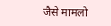जैसे मामलो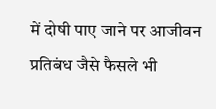में दोषी पाए जाने पर आजीवन प्रतिबंध जैसे फैसले भी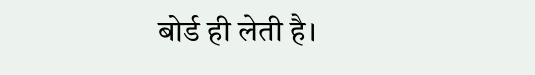बोर्ड ही लेती है।